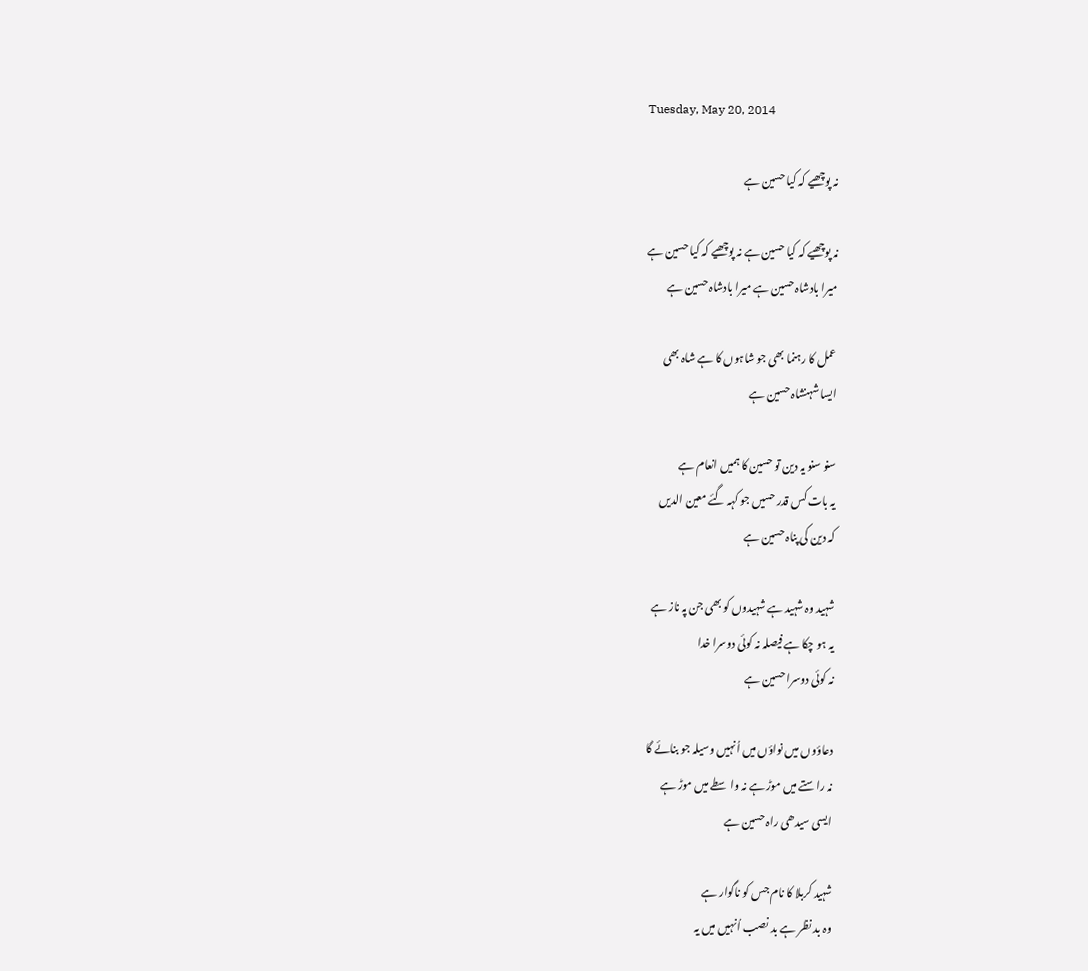Tuesday, May 20, 2014

نہ پوچھیے کہ کیا حسین ہے

نہ پوچھیے کہ کیا حسین ہے نہ پوچھیے کہ کیا حسین ہے
میرا بادشاہ حسین ہے میرا بادشاہ حسین ہے

عمل کا رہنما بھی جو شاہوں کا ہے شاہ بھی
ایسا شہنشاہ حسین ہے

سنو سنو یہ دین تو حسین کا ہمیں انعام ہے
یہ بات کس قدر حسیں جو کہہ گئے معین الدیں
کہ دین کی پناہ حسین ہے

شہید وہ شہید ہے شہیدوں کو بھی جن پہ ناز ہے
یہ ہو چکا ہے فیصلہ نہ کوئی دوسرا خدا
نہ کوئی دوسرا حسین ہے

دعاؤوں میں نواؤں میں اُنہیں وسیلہ جو بنائے گا
نہ راستے میں موڑ ہے نہ واسطے میں موڑ ہے
ایسی سیدھی راہ حسین ہے

شہید کربلا کا نام جس کو ناگوار ہے
وہ بد نظر ہے بد نصب اُنہیں میں یہ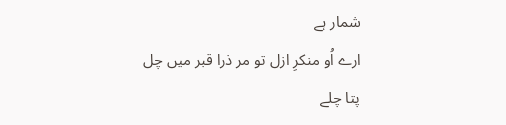شمار ہے
ارے اُو منکرِ ازل تو مر ذرا قبر میں چل
پتا چلے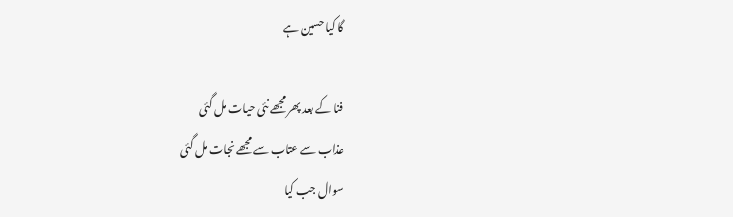گا کیا حسین ہے

فنا کے بعد پھر مجھے نئی حیات مل گئی
عذاب سے عتاب سے مجھے نجات مل گئی
سوال جب کیا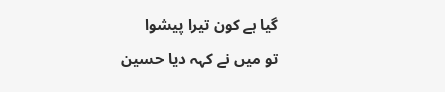گیا ہے کون تیرا پیشوا
تو میں نے کہہ دیا حسین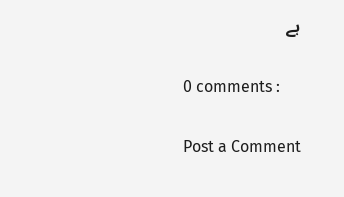ہے

0 comments :

Post a Comment